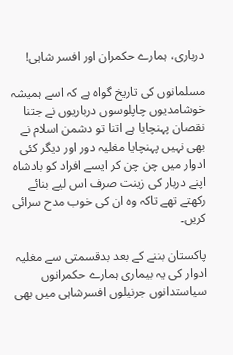درباری، ہمارے حکمران اور افسر شاہی!

مسلمانوں کی تاریخ گواہ ہے کہ اسے ہمیشہ خوشامدیوں چاپلوسوں درباریوں نے جتنا نقصان پہنچایا ہے اتنا تو دشمن اسلام نے بھی نہیں پہنچایا مغلیہ دور اور دیگر کئی ادوار میں چن چن کر ایسے افراد کو بادشاہ اپنے دربار کی زینت صرف اس لیے بنائے رکھتے تھے تاکہ وہ ان کی خوب مدح سرائی کریں۔

پاکستان بننے کے بعد بدقسمتی سے مغلیہ ادوار کی یہ بیماری ہمارے حکمرانوں سیاستدانوں جرنیلوں افسرشاہی میں بھی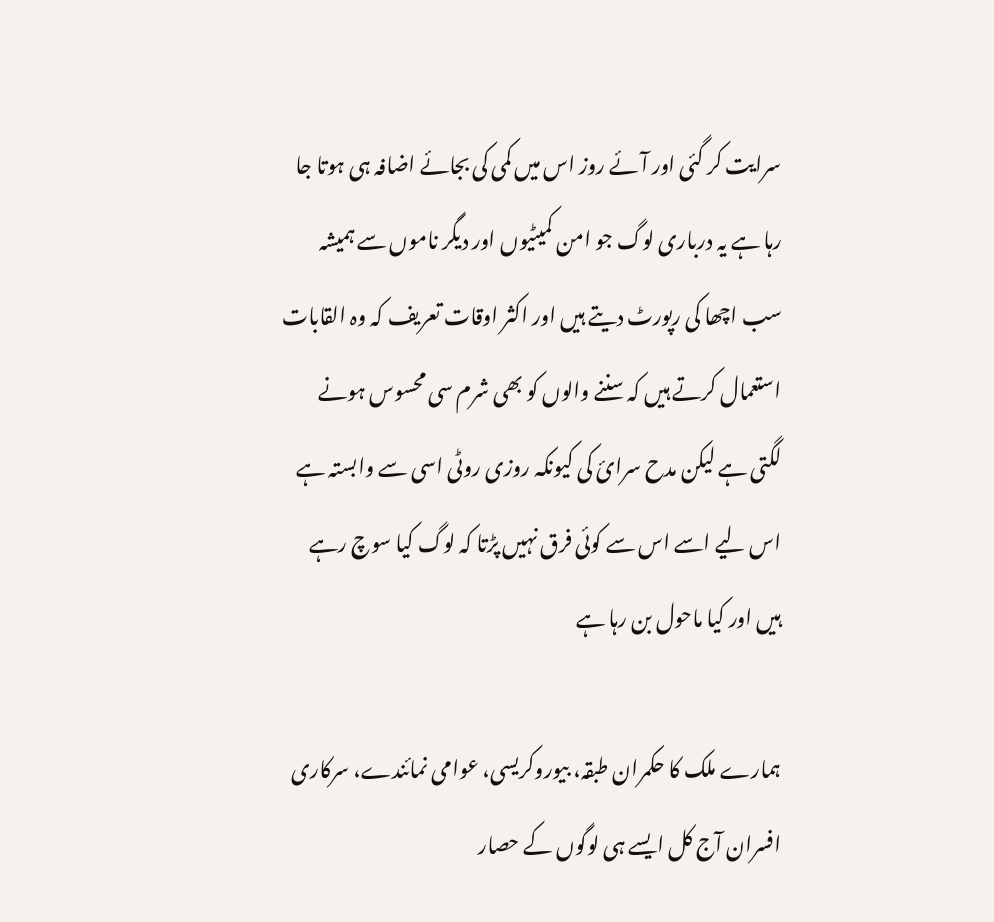سرایت کر گئی اور آئے روز اس میں کمی کی بجائے اضافہ ہی ہوتا جا رہا ہے یہ درباری لوگ جو امن کمیٹیوں اور دیگر ناموں سے ہمیشہ سب اچھا کی رپورٹ دیتے ہیں اور اکثر اوقات تعریف کہ وہ القابات استعمال کرتے ہیں کہ سننے والوں کو بھی شرم سی محسوس ہونے لگتی ہے لیکن مدح سرائ کی کیونکہ روزی روٹی اسی سے وابستہ ہے اس لیے اسے اس سے کوئی فرق نہیں پڑتا کہ لوگ کیا سوچ رہے ہیں اور کیا ماحول بن رہا ہے

ہمارے ملک کا حکمران طبقہ، بیوروکریسی، عوامی نمائندے، سرکاری افسران آج کل ایسے ہی لوگوں کے حصار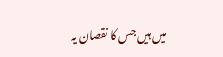میں ہیں جس کا نقصان یہ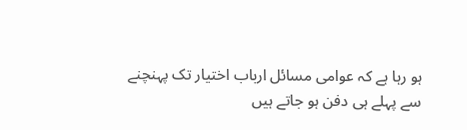ہو رہا ہے کہ عوامی مسائل ارباب اختیار تک پہنچنے سے پہلے ہی دفن ہو جاتے ہیں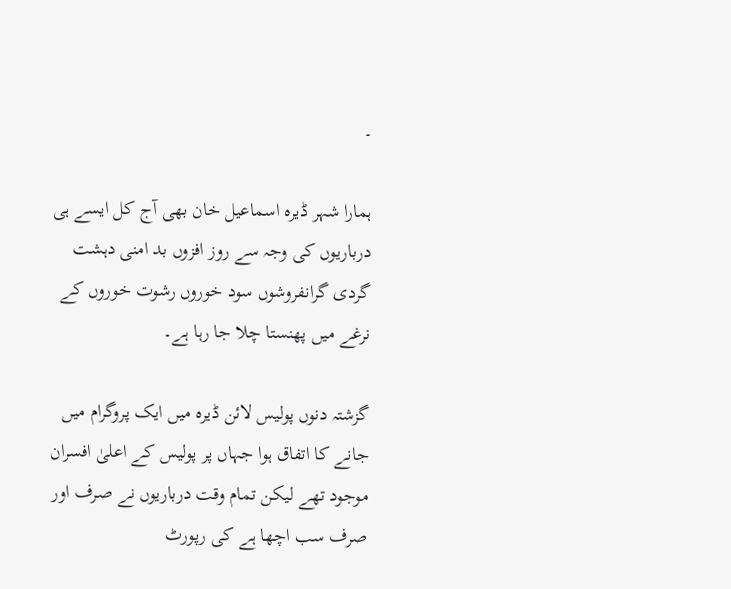۔

ہمارا شہر ڈیرہ اسماعیل خان بھی آج کل ایسے ہی درباریوں کی وجہ سے روز افزوں بد امنی دہشت گردی گرانفروشوں سود خوروں رشوت خوروں کے نرغے میں پھنستا چلا جا رہا ہے۔

گزشتہ دنوں پولیس لائن ڈیرہ میں ایک پروگرام میں جانے کا اتفاق ہوا جہاں پر پولیس کے اعلیٰ افسران موجود تھے لیکن تمام وقت درباریوں نے صرف اور صرف سب اچھا ہے کی رپورٹ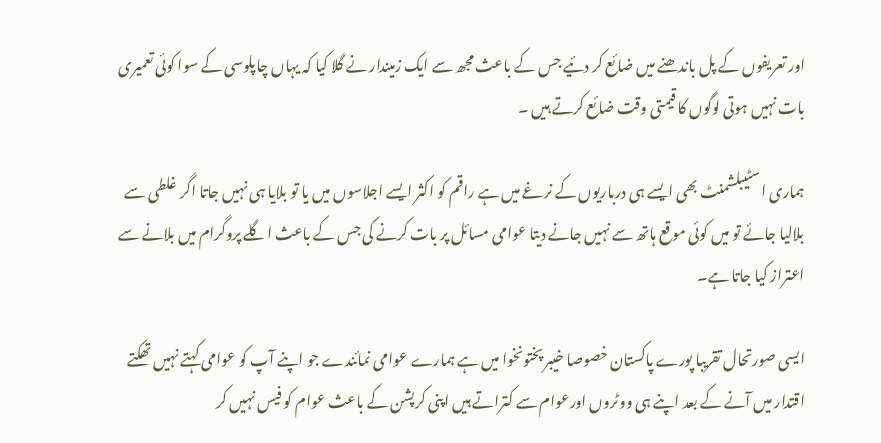اور تعریفوں کے پل باندھنے میں ضائع کر دئیے جس کے باعث مجھ سے ایک زمیندار نے گلا کیا کہ یہاں چاپلوسی کے سوا کوئی تعمیری بات نہیں ہوتی لوگوں کا قیمتی وقت ضائع کرتے ہیں ۔

ہماری اسٹیبلشمنٹ بھی ایسے ہی درباریوں کے نرغے میں ہے راقم کو اکثر ایسے اجلاسوں میں یا تو بلایا ہی نہیں جاتا اگر غلطی سے بلالیا جائے تو میں کوئی موقع ہاتھ سے نہیں جانے دیتا عوامی مسائل پر بات کرنے کی جس کے باعث اگلے پروگرام میں بلانے سے اعتراز کیا جاتا ہے۔

ایسی صورتحال تقریبا پورے پاکستان خصوصا خیبر پختونخوا میں ہے ہمارے عوامی نمائندے جو اپنے آپ کو عوامی کہتے نہیں تھکتے اقتدار میں آنے کے بعد اپنے ہی ووٹروں اورعوام سے کتراتے ہیں اپنی کرپشن کے باعث عوام کو فیس نہیں کر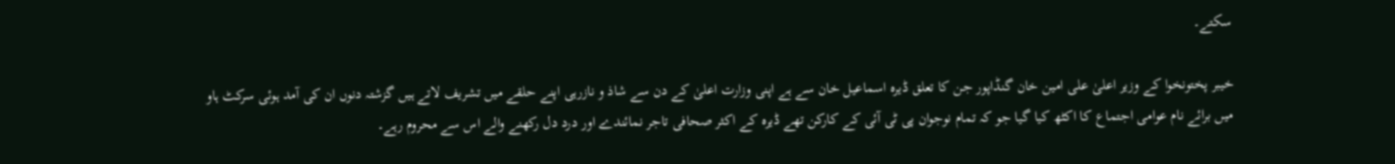سکتے۔

خیبر پختونخوا کے وزیر اعلیٰ علی امین خان گنڈاپور جن کا تعلق ڈیرہ اسماعیل خان سے ہے اپنی وزارت اعلیٰ کے دن سے شاذ و نازرہی اپنے حلقے میں تشریف لاتے ہیں گزشتہ دنوں ان کی آمد ہوئی سرکٹ ہاو میں برائے نام عوامی اجتماع کا اکٹھ کیا گیا جو کہ تمام نوجوان پی ٹی آئی کے کارکن تھے ڈیرہ کے اکثر صحافی تاجر نمائندے اور درد دل رکھنے والے اس سے محروم رہے۔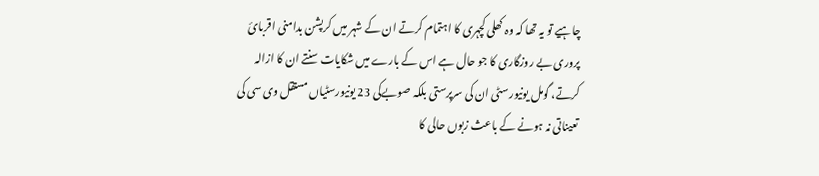چاہیے تو یہ تھا کہ وہ کھلی کچہری کا اہتمام کرتے ان کے شہر میں کرپشن بدامنی اقربائ پروری بے روزگاری کا جو حال ہے اس کے بارے میں شکایات سنتے ان کا ازالہ کرتے، گومل یونیورسٹی ان کی سرپرستی بلکہ صوبےکی 23 یونیورسٹیاں مستقل وی سی کی تعیناتی نہ ہونے کے باعث زبوں حالی کا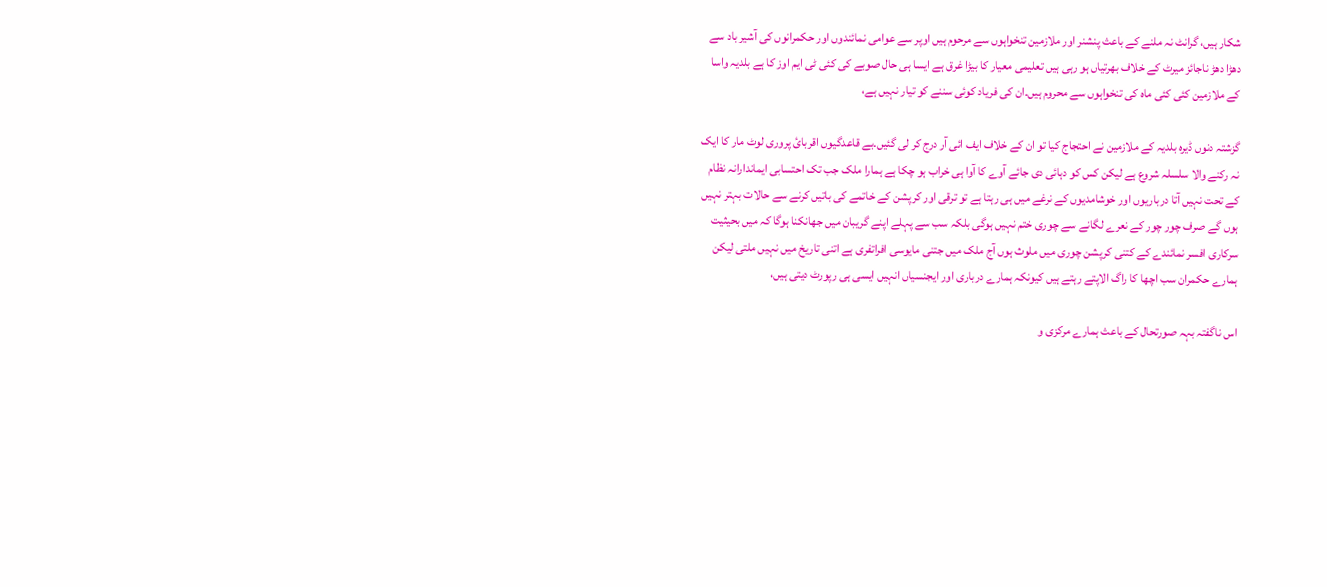شکار ہیں، گرانٹ نہ ملنے کے باعث پنشنر اور ملازمین تنخواہوں سے مرحوم ہیں اوپر سے عوامی نمائندوں اور حکمرانوں کی آشیر باد سے دھڑا دھڑ ناجائز میرٹ کے خلاف بھرتیاں ہو رہی ہیں تعلیمی معیار کا بیڑا غرق ہے ایسا ہی حال صوبے کی کئی ٹی ایم اوز کا ہے بلدیہ واسا کے ملازمین کئی کئی ماہ کی تنخواہوں سے محروم ہیں۔ان کی فریاد کوئی سننے کو تیار نہیں ہے،

گزشتہ دنوں ڈیرہ بلدیہ کے ملازمین نے احتجاج کیا تو ان کے خلاف ایف ائی آر درج کر لی گئیں۔بے قاعدگیوں اقربائ پروری لوٹ مار کا ایک نہ رکنے والا سلسلہ شروع ہے لیکن کس کو دہائی دی جائے آوے کا آوا ہی خراب ہو چکا ہے ہمارا ملک جب تک احتسابی ایماندارانہ نظام کے تحت نہیں آتا درباریوں اور خوشامدیوں کے نرغے میں ہی رہتا ہے تو ترقی اور کرپشن کے خاتمے کی باتیں کرنے سے حالات بہتر نہیں ہوں گے صرف چور چور کے نعرے لگانے سے چوری ختم نہیں ہوگی بلکہ سب سے پہلے اپنے گریبان میں جھانکنا ہوگا کہ میں بحیثیت سرکاری افسر نمائندے کے کتنی کرپشن چوری میں ملوث ہوں آج ملک میں جتنی مایوسی افراتفری ہے اتنی تاریخ میں نہیں ملتی لیکن ہمارے حکمران سب اچھا کا راگ الاپتے رہتے ہیں کیونکہ ہمارے درباری اور ایجنسیاں انہیں ایسی ہی رپورٹ دیتی ہیں،

اس ناگفتہ بہہ صورتحال کے باعث ہمارے مرکزی و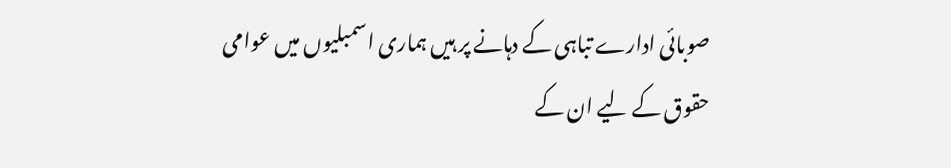صوبائی ادارے تباہی کے دہانے پر ہیں ہماری اسمبلیوں میں عوامی حقوق کے لیے ان کے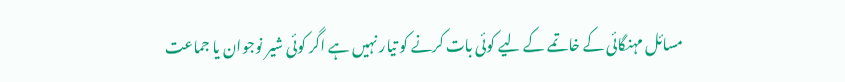مسائل مہنگائی کے خاتمے کے لیے کوئی بات کرنے کو تیار نہیں ہے اگر کوئی شیر نوجوان یا جماعت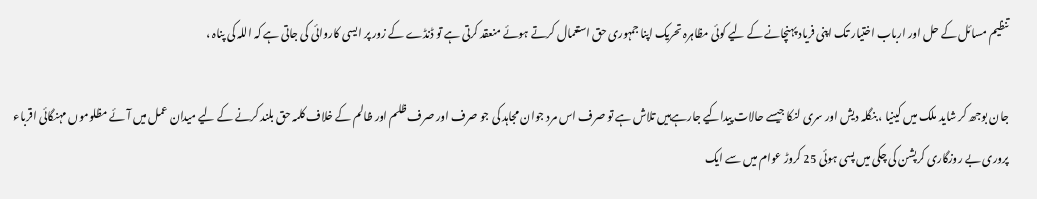تنظیم مسائل کے حل اور ارباب اختیار تک اپنی فریاد پہنچانے کے لیے کوئی مظاہرہ تحریک اپنا جمہوری حق استعمال کرتے ہوئے منعقد کرتی ہے تو ڈنڈے کے زور پر ایسی کاروائی کی جاتی ہے کہ اللہ کی پناہ ،

جان بوجھ کر شاید ملک میں کینیا ، بنگلہ دیش اور سری لنکا جیسے حالات پیداکیے جارہےہیں تلاش ہے تو صرف اس مرد جوان مجاہد کی جو صرف اور صرف ظلم اور ظالم کے خلاف کلمہ حق بلند کرنے کے لیے میدان عمل میں آئے مظلوموں مہنگائی اقرباء پروری بے روزگاری کرپشن کی چکی میں پسی ہوئی 25 کروڑ عوام میں سے ایک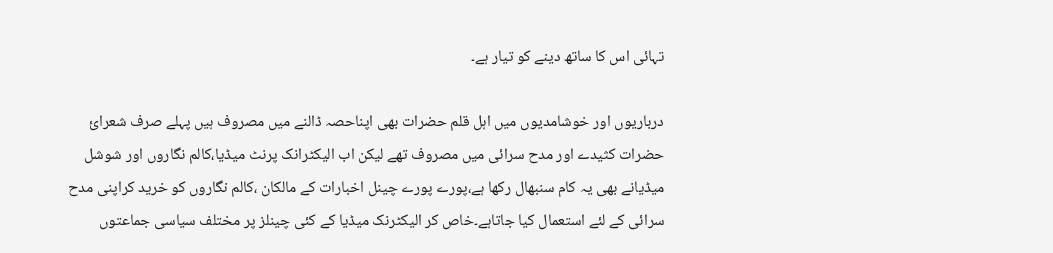تہائی اس کا ساتھ دینے کو تیار ہے۔

درباریوں اور خوشامدیوں میں اہل قلم حضرات بھی اپناحصہ ڈالنے میں مصروف ہیں پہلے صرف شعرائ حضرات کثیدے اور مدح سرائی میں مصروف تھے لیکن اب الیکٹرانک پرنٹ میڈیا،کالم نگاروں اور شوشل میڈیانے بھی یہ کام سنبھال رکھا ہے،پورے پورے چینل اخبارات کے مالکان ،کالم نگاروں کو خرید کراپنی مدح سرائی کے لئے استعمال کیا جاتاہے۔خاص کر الیکٹرنک میڈیا کے کئی چینلز پر مختلف سیاسی جماعتوں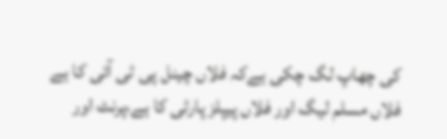کی چھاپ لگ چکی ہےکہ فلاں چینل پی ٹی آئی کا ہے فلاں مسلم لیگ اور فلاں پیپلز پارٹی کا ہے،پرنٹ اور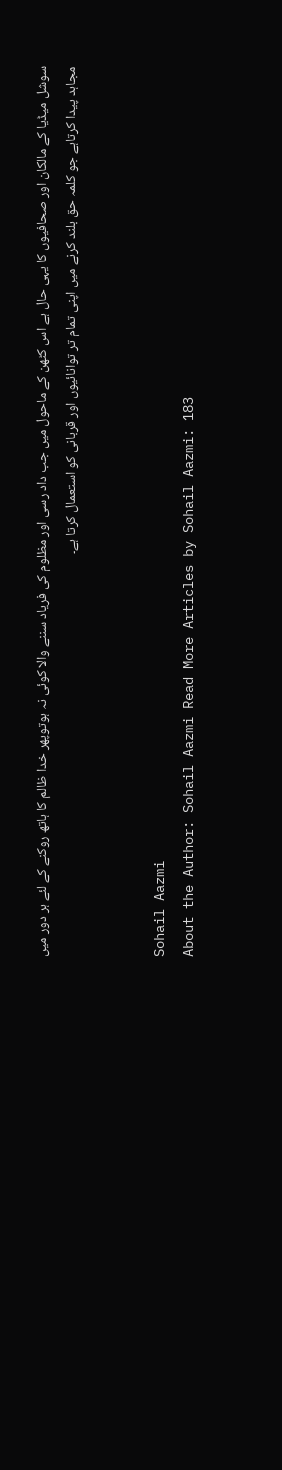سوشل میڈیا کے مالکان اور صحافیوں کا یہی حال ہے اس کٹھن کے ماحول میں جب داد رسی اور مظلوم کی فریاد سننے والا کوئی نہ ہوتوپھر خدا ظالم کا ہاتھ روکنے کے لئے ہر دور میں مجاہد پیدا کرتاہے جو کلمہ حق بلند کرنے میں اپنی تمام تر توانائیوں اور قربانی کو استعمال کرتا ہے۔


Sohail Aazmi
About the Author: Sohail Aazmi Read More Articles by Sohail Aazmi: 183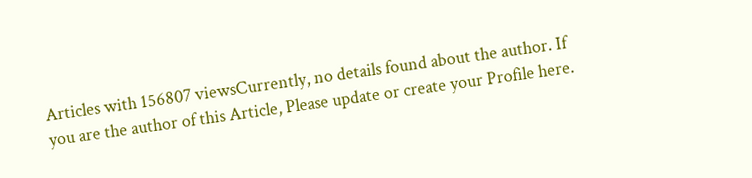Articles with 156807 viewsCurrently, no details found about the author. If you are the author of this Article, Please update or create your Profile here.